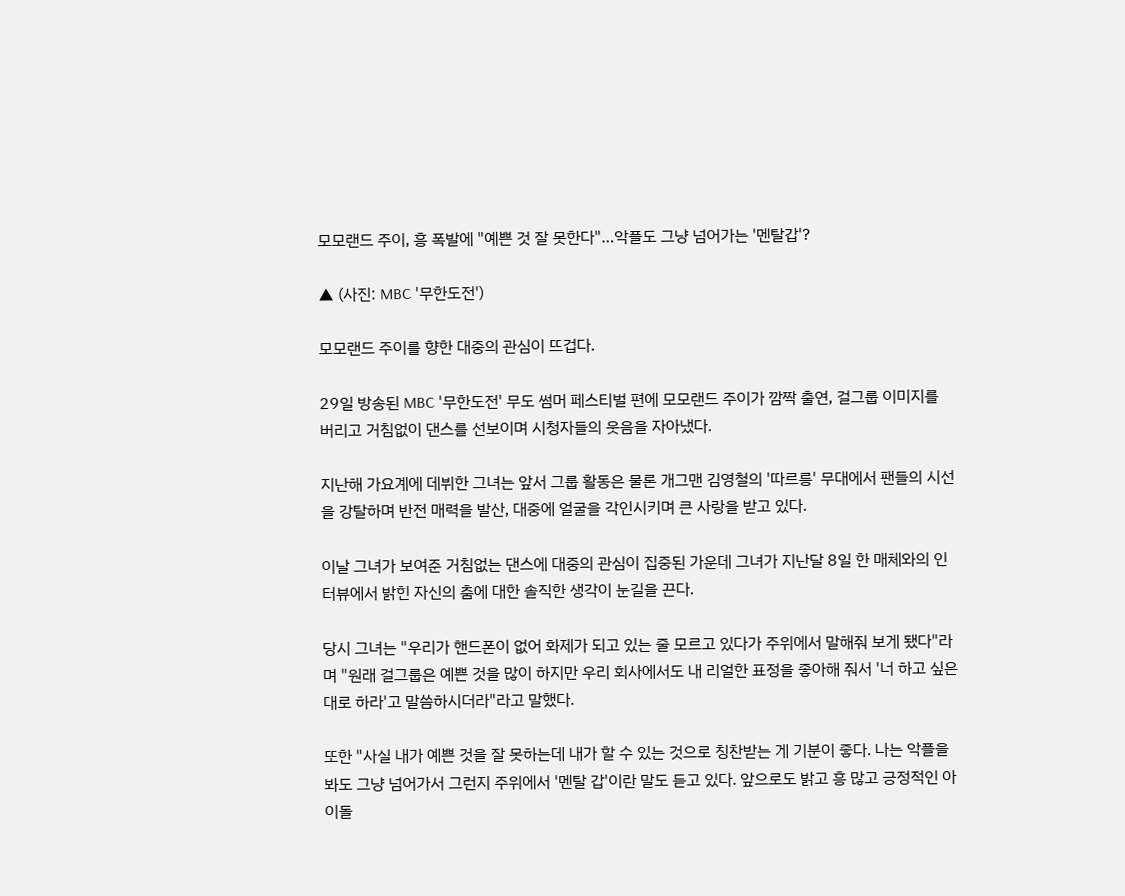모모랜드 주이, 흥 폭발에 "예쁜 것 잘 못한다"…악플도 그냥 넘어가는 '멘탈갑'?

▲ (사진: MBC '무한도전')

모모랜드 주이를 향한 대중의 관심이 뜨겁다.

29일 방송된 MBC '무한도전' 무도 썸머 페스티벌 편에 모모랜드 주이가 깜짝 출연, 걸그룹 이미지를 버리고 거침없이 댄스를 선보이며 시청자들의 웃음을 자아냈다.

지난해 가요계에 데뷔한 그녀는 앞서 그룹 활동은 물론 개그맨 김영철의 '따르릉' 무대에서 팬들의 시선을 강탈하며 반전 매력을 발산, 대중에 얼굴을 각인시키며 큰 사랑을 받고 있다.

이날 그녀가 보여준 거침없는 댄스에 대중의 관심이 집중된 가운데 그녀가 지난달 8일 한 매체와의 인터뷰에서 밝힌 자신의 춤에 대한 솔직한 생각이 눈길을 끈다.

당시 그녀는 "우리가 핸드폰이 없어 화제가 되고 있는 줄 모르고 있다가 주위에서 말해줘 보게 됐다"라며 "원래 걸그룹은 예쁜 것을 많이 하지만 우리 회사에서도 내 리얼한 표정을 좋아해 줘서 '너 하고 싶은 대로 하라'고 말씀하시더라"라고 말했다.

또한 "사실 내가 예쁜 것을 잘 못하는데 내가 할 수 있는 것으로 칭찬받는 게 기분이 좋다. 나는 악플을 봐도 그냥 넘어가서 그런지 주위에서 '멘탈 갑'이란 말도 듣고 있다. 앞으로도 밝고 흥 많고 긍정적인 아이돌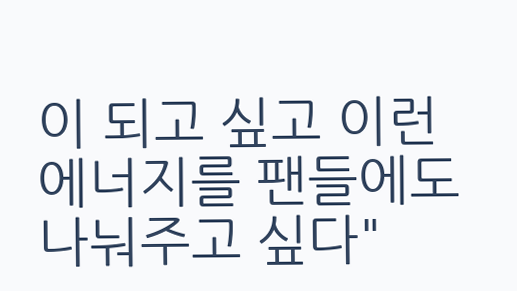이 되고 싶고 이런 에너지를 팬들에도 나눠주고 싶다"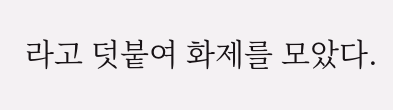라고 덧붙여 화제를 모았다.